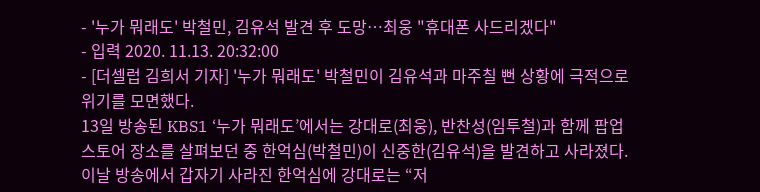- '누가 뭐래도' 박철민, 김유석 발견 후 도망…최웅 "휴대폰 사드리겠다"
- 입력 2020. 11.13. 20:32:00
- [더셀럽 김희서 기자] '누가 뭐래도' 박철민이 김유석과 마주칠 뻔 상황에 극적으로 위기를 모면했다.
13일 방송된 KBS1 ‘누가 뭐래도’에서는 강대로(최웅), 반찬성(임투철)과 함께 팝업스토어 장소를 살펴보던 중 한억심(박철민)이 신중한(김유석)을 발견하고 사라졌다.
이날 방송에서 갑자기 사라진 한억심에 강대로는 “저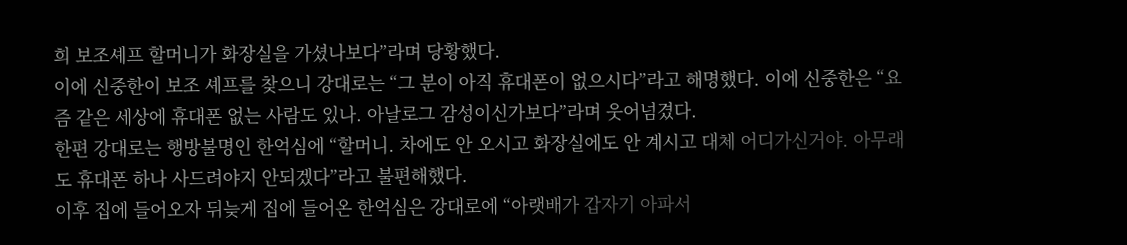희 보조셰프 할머니가 화장실을 가셨나보다”라며 당황했다.
이에 신중한이 보조 셰프를 찾으니 강대로는 “그 분이 아직 휴대폰이 없으시다”라고 해명했다. 이에 신중한은 “요즘 같은 세상에 휴대폰 없는 사람도 있나. 아날로그 감성이신가보다”라며 웃어넘겼다.
한편 강대로는 행방불명인 한억심에 “할머니. 차에도 안 오시고 화장실에도 안 계시고 대체 어디가신거야. 아무래도 휴대폰 하나 사드려야지 안되겠다”라고 불편해했다.
이후 집에 들어오자 뒤늦게 집에 들어온 한억심은 강대로에 “아랫배가 갑자기 아파서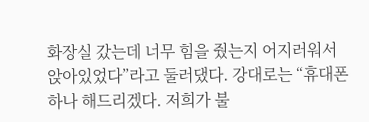화장실 갔는데 너무 힘을 줬는지 어지러워서 앉아있었다”라고 둘러댔다. 강대로는 “휴대폰 하나 해드리겠다. 저희가 불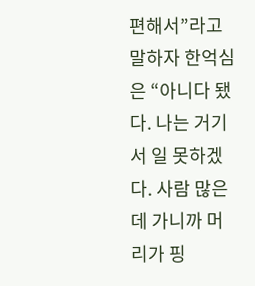편해서”라고 말하자 한억심은 “아니다 됐다. 나는 거기서 일 못하겠다. 사람 많은데 가니까 머리가 핑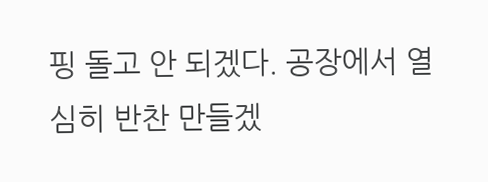핑 돌고 안 되겠다. 공장에서 열심히 반찬 만들겠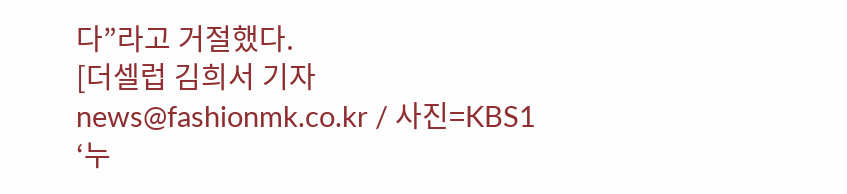다”라고 거절했다.
[더셀럽 김희서 기자 news@fashionmk.co.kr / 사진=KBS1 ‘누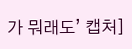가 뭐래도’ 캡처]